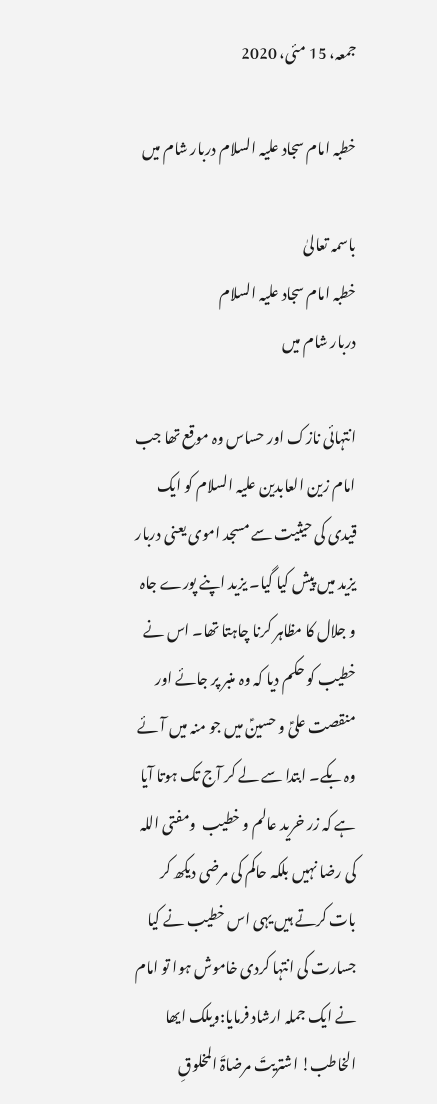جمعہ، 15 مئی، 2020

خطبہ امام سجاد علیہ السلام دربار شام میں

باسمہ تعالیٰ
خطبہ امام سجاد علیہ السلام
دربار شام میں

انتہائی نازک اور حساس وہ موقع تھا جب امام زین العابدین علیہ السلام کو ایک قیدی کی حیثیت سے مسجد اموی یعنی دربار یزید میں پیش کیا گیا۔ یزید اپنے پورے جاہ و جلال کا مظاہر کرنا چاہتا تھا۔ اس نے خطیب کو حکم دیا کہ وہ منبر پر جائے اور منقصت علیؑ و حسینؑ میں جو منہ میں آئے وہ بکے۔ ابتدا سے لے کر آج تک ہوتا آیا ہے کہ زر خرید عالم و خطیب  ومفتی اللہ کی رضا نہیں بلکہ حاکم کی مرضی دیکھ کر بات کرتے ہیں یہی اس خطیب نے کیا جسارت کی انتہا کردی خاموش ہوا تو امام نے ایک جملہ ارشاد فرمایا:ویلک ایھا الخاطب! اشتریتَ مرضاۃَ المخلوقِ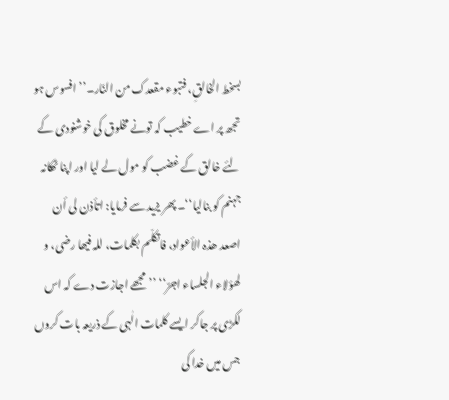بسخط الخالقِ، فتبوء مقعدک من النّار۔’’ افسوس ہو تجھ پر اے خطیب کہ تونے مخلوق کی خوشنودی کے لئے خالق کے غضب کو مول لے لیا اور اپنا ٹھکانہ جہنم کو بنالیا‘‘۔ پھر یزید سے فرمایا: اتأذن لی أن اصعد ھذہ الأعواد، فاتکلّم بکلمات، للہ فیھا رضی، و لھؤلاء الجلساء اجرٌ‘‘ ’’مجھے اجازت دے کہ اس لکڑی پر جاکر ایسے کلمات الٰہی کے ذریعہ بات کروں جس میں خدا کی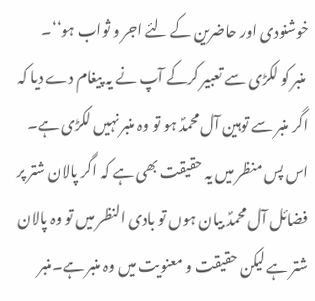خوشنودی اور حاضرین کے لئے اجر و ثواب ہو‘‘۔
 منبر کو لکڑی سے تعبیر کرکے آپ نے یہ پیغام دے دیا کہ اگر منبر سے توہین آل محمدؐ ہو تو وہ منبر نہیں لکڑی ہے۔ اس پس منظر میں یہ حقیقت بھی ہے کہ اگر پالان شتر پر فضائل آل محمدؐ بیان ہوں تو بادی النظر میں تو وہ پالان شتر ہے لیکن حقیقت و معنویت میں وہ منبر ہے۔منبر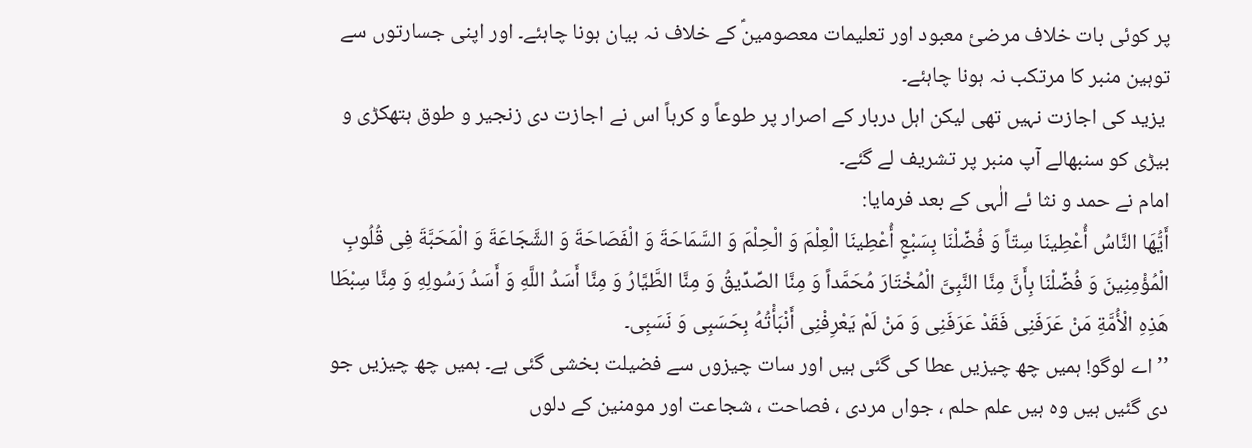پر کوئی بات خلاف مرضیٔ معبود اور تعلیمات معصومینؑ کے خلاف نہ بیان ہونا چاہئے۔ اور اپنی جسارتوں سے توہین منبر کا مرتکب نہ ہونا چاہئے۔
 یزید کی اجازت نہیں تھی لیکن اہل دربار کے اصرار پر طوعاً و کرہاً اس نے اجازت دی زنجیر و طوق ہتھکڑی و بیڑی کو سنبھالے آپ منبر پر تشریف لے گئے۔
امام نے حمد و نثا ئے الٰہی کے بعد فرمایا:
أَیُّهَا النَّاسُ أُعْطِینَا سِتّاً وَ فُضِّلْنَا بِسَبْعٍ أُعْطِینَا الْعِلْمَ وَ الْحِلْمَ وَ السَّمَاحَةَ وَ الْفَصَاحَةَ وَ الشَّجَاعَةَ وَ الْمَحَبَّةَ فِی قُلُوبِ الْمُؤْمِنِینَ وَ فُضِّلْنَا بِأَنَّ مِنَّا النَّبِیَّ الْمُخْتَارَ مُحَمَّداً وَ مِنَّا الصِّدِّیقُ وَ مِنَّا الطَّیَّارُ وَ مِنَّا أَسَدُ اللَّهِ وَ أَسَدُ رَسُولِهِ وَ مِنَّا سِبْطَا هَذِهِ الْأُمَّةِ مَنْ عَرَفَنِی فَقَدْ عَرَفَنِی وَ مَنْ لَمْ یَعْرِفْنِی أَنْبَأْتُهُ بِحَسَبِی وَ نَسَبِی۔
’’ اے لوگو! ہمیں چھ چیزیں عطا کی گئی ہیں اور سات چیزوں سے فضیلت بخشی گئی ہے۔ ہمیں چھ چیزیں جو دی گئیں ہیں وہ ہیں علم حلم ، جواں مردی ، فصاحت ، شجاعت اور مومنین کے دلوں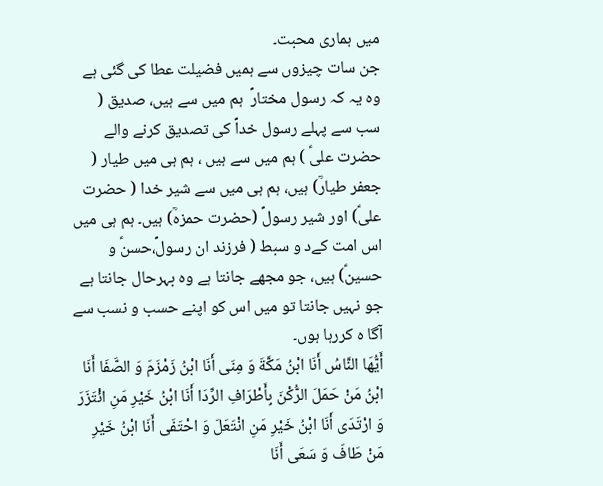میں ہماری محبت۔
جن سات چیزوں سے ہمیں فضیلت عطا کی گئی ہے وہ یہ کہ رسول مختارؐ  ہم میں سے ہیں، صدیق ( سب سے پہلے رسول خداؐ کی تصدیق کرنے والے حضرت علیؑ ) ہم میں سے ہیں ، ہم ہی میں طیار ( جعفر طیارؒ) ہیں، ہم ہی میں سے شیر خدا ( حضرت علیؑ) اور شیر رسولؐ (حضرت حمزہؒ) ہیں۔ ہم ہی میں اس امت کےد و سبط ( فرزند ان رسولؐ،حسنؑ و حسینؑ) ہیں، جو مجھے جانتا ہے وہ بہرحال جانتا ہے جو نہیں جانتا تو میں اس کو اپنے حسب و نسب سے آگا ہ کررہا ہوں۔
أَیُّهَا النَّاسُ أَنَا ابْنُ مَکَّةَ وَ مِنَی أَنَا ابْنُ زَمْزَمَ وَ الصَّفَا أَنَا ابْنُ مَنْ حَمَلَ الرُّکْنَ بِأَطْرَافِ الرِّدَا أَنَا ابْنُ خَیْرِ مَنِ ائْتَزَرَ وَ ارْتَدَی أَنَا ابْنُ خَیْرِ مَنِ انْتَعَلَ وَ احْتَفَی أَنَا ابْنُ خَیْرِ مَنْ طَافَ وَ سَعَی أَنَا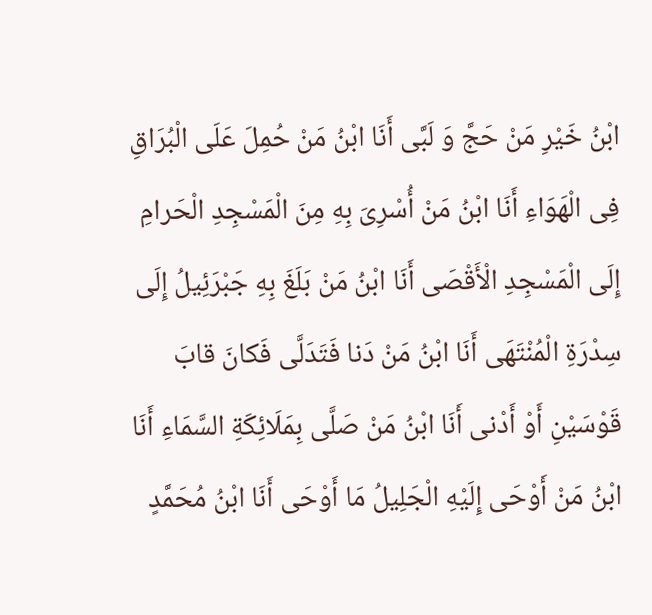ابْنُ خَیْرِ مَنْ حَجَّ وَ لَبَّی أَنَا ابْنُ مَنْ حُمِلَ عَلَی الْبُرَاقِ فِی الْهَوَاءِ أَنَا ابْنُ مَنْ أُسْرِیَ بِهِ مِنَ الْمَسْجِدِ الْحَرامِ إِلَی الْمَسْجِدِ الْأَقْصَی أَنَا ابْنُ مَنْ بَلَغَ بِهِ جَبْرَئِیلُ إِلَی سِدْرَةِ الْمُنْتَهَی أَنَا ابْنُ مَنْ دَنا فَتَدَلَّی فَکانَ قابَ قَوْسَیْنِ أَوْ أَدْنی أَنَا ابْنُ مَنْ صَلَّی بِمَلَائِکَةِ السَّمَاءِ أَنَا ابْنُ مَنْ أَوْحَی إِلَیْهِ الْجَلِیلُ مَا أَوْحَی أَنَا ابْنُ مُحَمَّدٍ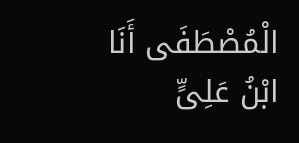الْمُصْطَفَی أَنَا ابْنُ عَلِیٍّ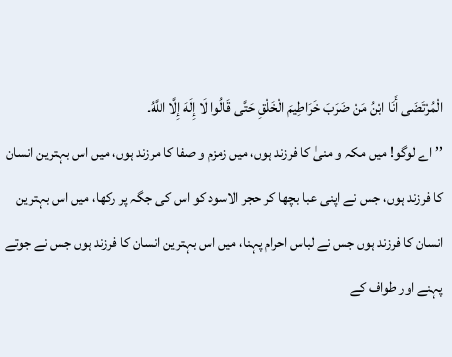الْمُرْتَضَی أَنَا ابْنُ مَنْ ضَرَبَ خَرَاطِیمَ الْخَلْقِ حَتَّی قَالُوا لَا إِلَهَ إِلَّا اللَّهُ۔
’’ اے لوگو! میں مکہ و منیٰ کا فرزند ہوں، میں زمزم و صفا کا مرزند ہوں، میں اس بہترین انسان کا فرزند ہوں، جس نے اپنی عبا بچھا کر حجر الاسود کو اس کی جگہ پر رکھا، میں اس بہترین انسان کا فرزند ہوں جس نے لباس احرام پہنا، میں اس بہترین انسان کا فرزند ہوں جس نے جوتے پہنے اور طواف کے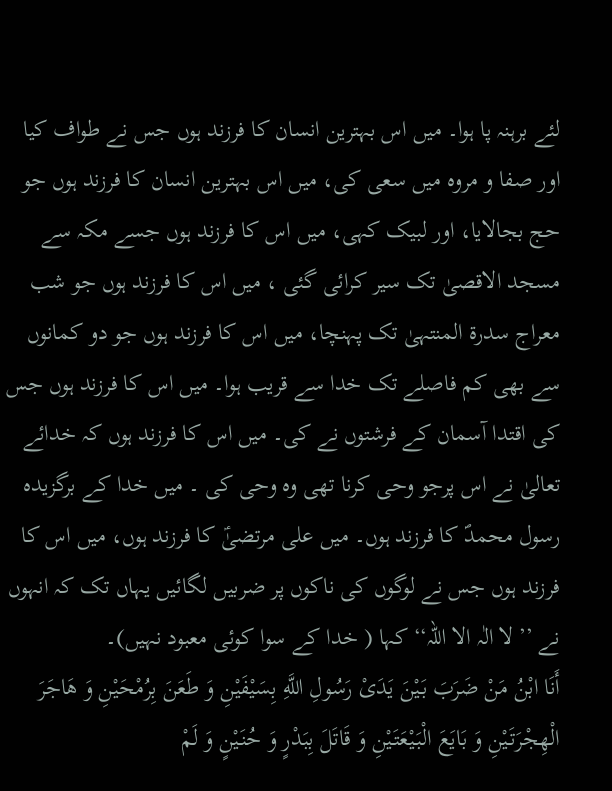لئے برہنہ پا ہوا۔ میں اس بہترین انسان کا فرزند ہوں جس نے طواف کیا اور صفا و مروہ میں سعی کی، میں اس بہترین انسان کا فرزند ہوں جو حج بجالایا، اور لبیک کہی، میں اس کا فرزند ہوں جسے مکہ سے مسجد الاقصیٰ تک سیر کرائی گئی ، میں اس کا فرزند ہوں جو شب معراج سدرۃ المنتہیٰ تک پہنچا، میں اس کا فرزند ہوں جو دو کمانوں سے بھی کم فاصلے تک خدا سے قریب ہوا۔ میں اس کا فرزند ہوں جس کی اقتدا آسمان کے فرشتوں نے کی۔ میں اس کا فرزند ہوں کہ خدائے تعالیٰ نے اس پرجو وحی کرنا تھی وہ وحی کی ۔ میں خدا کے برگزیدہ رسول محمدؐ کا فرزند ہوں۔ میں علی مرتضیٰؑ کا فرزند ہوں، میں اس کا فرزند ہوں جس نے لوگوں کی ناکوں پر ضربیں لگائیں یہاں تک کہ انہوں نے ’’ لا الٰہ الا اللہ‘‘ کہا ( خدا کے سوا کوئی معبود نہیں)۔
أَنَا ابْنُ مَنْ ضَرَبَ بَیْنَ یَدَیْ رَسُولِ اللَّهِ بِسَیْفَیْنِ وَ طَعَنَ بِرُمْحَیْنِ وَ هَاجَرَ الْهِجْرَتَیْنِ وَ بَایَعَ الْبَیْعَتَیْنِ وَ قَاتَلَ بِبَدْرٍ وَ حُنَیْنٍ وَ لَمْ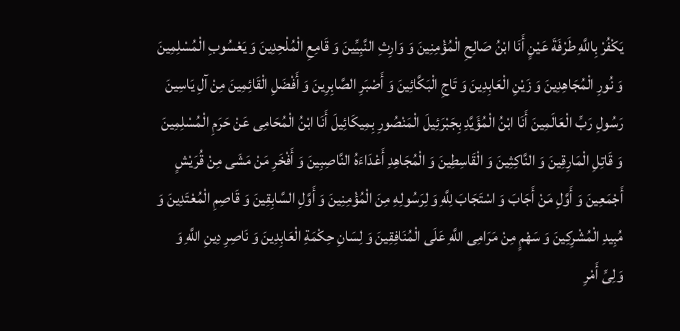یَکْفُرْ بِاللَّهِ طَرْفَةَ عَیْنٍ أَنَا ابْنُ صَالِحِ الْمُؤْمِنِینَ وَ وَارِثِ النَّبِیِّینَ وَ قَامِعِ الْمُلْحِدِینَ وَ یَعْسُوبِ الْمُسْلِمِینَ وَ نُورِ الْمُجَاهِدِینَ وَ زَیْنِ الْعَابِدِینَ وَ تَاجِ الْبَکَّائِینَ وَ أَصْبَرِ الصَّابِرِینَ وَ أَفْضَلِ الْقَائِمِینَ مِنْ آلِ یَاسِینَ رَسُولِ رَبِّ الْعَالَمِینَ أَنَا ابْنُ الْمُؤَیَّدِ بِجَبْرَئِیلَ الْمَنْصُورِ بِمِیکَائِیلَ أَنَا ابْنُ الْمُحَامِی عَنْ حَرَمِ الْمُسْلِمِینَ وَ قَاتِلِ الْمَارِقِینَ وَ النَّاکِثِینَ وَ الْقَاسِطِینَ وَ الْمُجَاهِدِ أَعْدَاءَهُ النَّاصِبِینَ وَ أَفْخَرِ مَنْ مَشَی مِنْ قُرَیْشٍ أَجْمَعِینَ وَ أَوَّلِ مَنْ أَجَابَ وَ اسْتَجَابَ لِلَّهِ وَ لِرَسُولِهِ مِنَ الْمُؤْمِنِینَ وَ أَوَّلِ السَّابِقِینَ وَ قَاصِمِ الْمُعْتَدِینَ وَ مُبِیدِ الْمُشْرِکِینَ وَ سَهْمٍ مِنْ مَرَامِی اللَّهِ عَلَی الْمُنَافِقِینَ وَ لِسَانِ حِکْمَةِ الْعَابِدِینَ وَ نَاصِرِ دِینِ اللَّهِ وَ وَلِیِّ أَمْرِ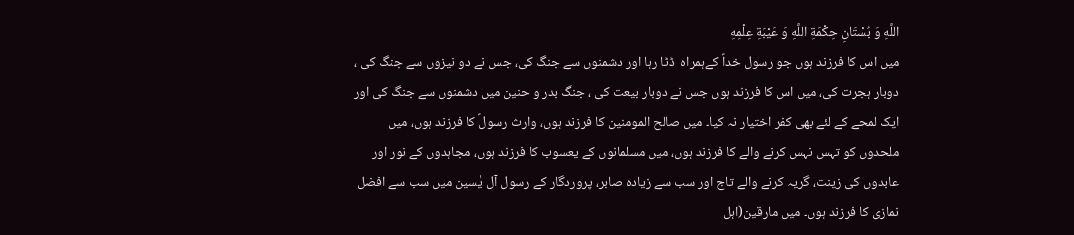اللَّهِ وَ بُسْتَانِ حِکْمَةِ اللَّهِ وَ عَیْبَةِ عِلْمِهِ
میں اس کا فرزند ہوں جو رسول خداؐ کےہمراہ  ڈٹا رہا اور دشمنوں سے جنگ کی، جس نے دو نیزوں سے جنگ کی ، دوبار ہجرت کی، میں اس کا فرزند ہوں جس نے دوبار بیعت کی ، جنگ بدر و حنین میں دشمنوں سے جنگ کی اور ایک لمحے کے لئے بھی کفر اختیار نہ کیا۔ میں صالح المومنین کا فرزند ہوں، وارث رسولؐ کا فرزند ہوں، میں ملحدوں کو تہس نہس کرنے والے کا فرزند ہوں، میں مسلمانوں کے یعسوب کا فرزند ہوں، مجاہدوں کے نور اور عابدوں کی زینت، گریہ کرنے والے تاج اور سب سے زیادہ صابر، پروردگار کے رسول آل یٰسین میں سب سے افضل نمازی کا فرزند ہوں۔ میں مارقین(اہل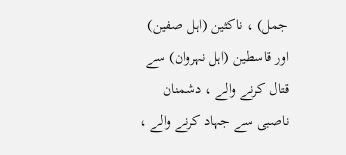جمل) ، ناکثین (اہل صفین) اور قاسطین (اہل نہروان) سے قتال کرنے والے ، دشمنان ناصبی سے جہاد کرنے والے ،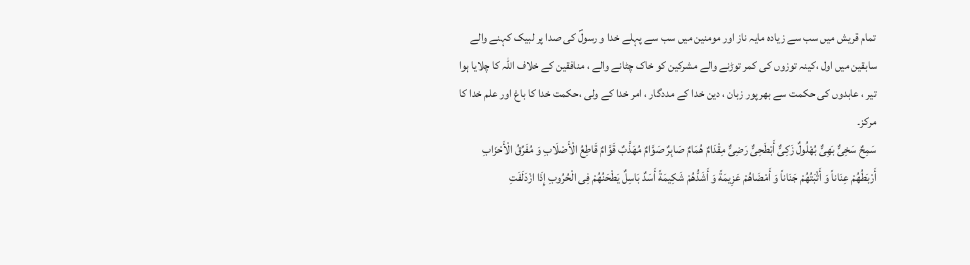تمام قریش میں سب سے زیادہ مایہ ناز اور مومنین میں سب سے پہلے خدا و رسولؐ کی صدا پر لبیک کہنے والے سابقین میں اول ،کینہ توزوں کی کمر توڑنے والے مشرکین کو خاک چٹانے والے ، منافقین کے خلاف اللہ کا چلایا ہوا تیر ، عابدوں کی حکمت سے بھرپور زبان ، دین خدا کے مددگار ، امر خدا کے ولی ،حکمت خدا کا باغ اور علم خدا کا مرکز۔
سَمِحٌ سَخِیٌّ بَهِیٌّ بُهْلُولٌ زَکِیٌّ أَبْطَحِیٌّ رَضِیٌّ مِقْدَامٌ هُمَامٌ صَابِرٌ صَوَّامٌ مُهَذَّبٌ قَوَّامٌ قَاطِعُ الْأَصْلَابِ وَ مُفَرِّقُ الْأَحْزَابِ أَرْبَطُهُمْ عِنَاناً وَ أَثْبَتُهُمْ جَنَاناً وَ أَمْضَاهُمْ عَزِیمَةً وَ أَشَدُّهُمْ شَکِیمَةً أَسَدٌ بَاسِلٌ یَطْحَنُهُمْ فِی الْحُرُوبِ إِذَا ازْدَلَفَتِ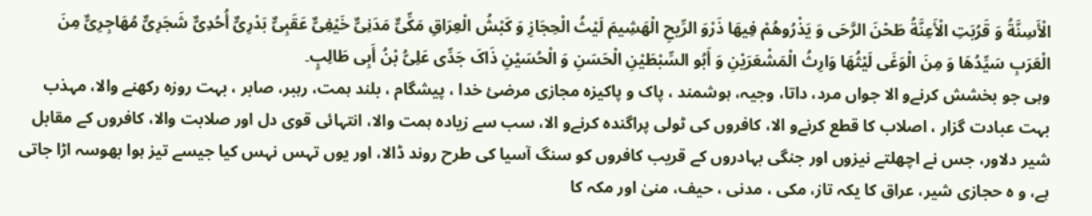الْأَسِنَّةُ وَ قَرُبَتِ الْأَعِنَّةُ طَحْنَ الرَّحَی وَ یَذْرُوهُمْ فِیهَا ذَرْوَ الرِّیحِ الْهَشِیمَ لَیْثُ الْحِجَازِ وَ کَبْشُ الْعِرَاقِ مَکِّیٌّ مَدَنِیٌّ خَیْفِیٌّ عَقَبِیٌّ بَدْرِیٌّ أُحُدِیٌّ شَجَرِیٌّ مُهَاجِرِیٌّ مِنَ الْعَرَبِ سَیِّدُهَا وَ مِنَ الْوَغَی لَیْثُهَا وَارِثُ الْمَشْعَرَیْنِ وَ أَبُو السِّبْطَیْنِ الْحَسَنِ وَ الْحُسَیْنِ ذَاکَ جَدِّی عَلِیُّ بْنُ أَبِی طَالِبٍ۔
وہی جو بخشش کرنےو الا جواں مرد، داتا، وجیہ، ہوشمند ، پاک و پاکیزہ مجازی مرضیٔ خدا ، پیشگام ، بلند ہمت، رہبر، صابر ، بہت روزہ رکھنے والا، مہذب بہت عبادت گزار ، اصلاب کا قطع کرنےو الا، کافروں کی ٹولی پراگندہ کرنےو الا، سب سے زیادہ ہمت والا، انتہائی قوی دل اور صلابت والا، کافروں کے مقابل شیر دلاور، جس نے اچھلتے نیزوں اور جنگی بہادروں کے قریب کافروں کو سنگ آسیا کی طرح روند ڈالا، اور یوں تہس نہس کیا جیسے تیز ہوا بھوسہ اڑا جاتی ہے، و ہ حجازی شیر، عراق کا یکہ تاز، مکی ، مدنی ، حیف، منیٰ اور مکہ کا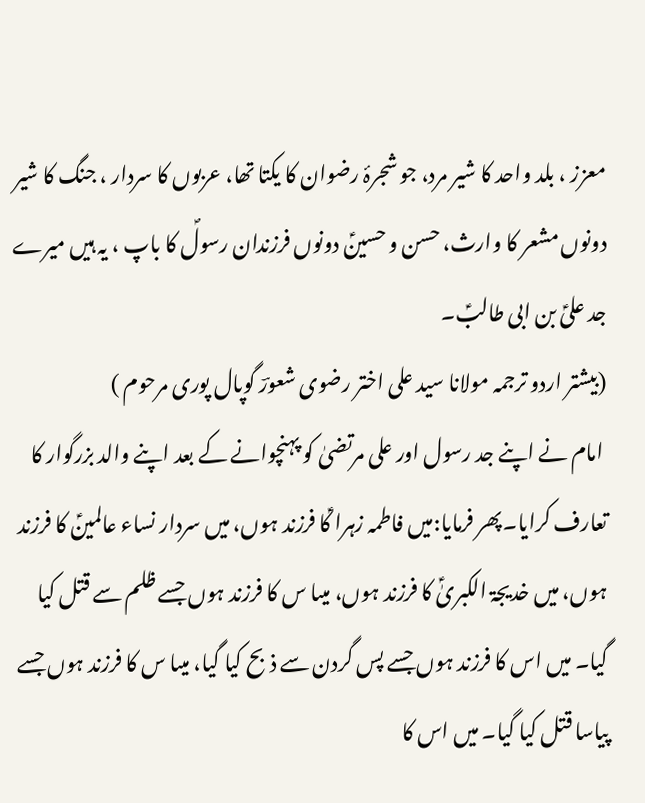معزز ، بلد واحد کا شیر مرد، جو شجرۂ رضوان کا یکتا تھا، عربوں کا سردار ، جنگ کا شیر دونوں مشعر کا وارث، حسن و حسینؑ دونوں فرزندان رسولؐ کا باپ ، یہ ہیں میرے جد علیؑ بن ابی طالبؑ۔
(بیشتر اردو ترجمہ مولانا سید علی اختر رضوی شعورؔ گوپال پوری مرحوم )
 امام نے اپنے جد رسول اور علی مرتضیٰ کو پہنچوانے کے بعد اپنے والد بزرگوار کا تعارف کرایا۔پھر فرمایا:میں فاطمہ زہرا ؑکا فرزند ہوں، میں سردار نساء عالمینؑ کا فرزند ہوں، میں خدیجۃ الکبریٰؑ کا فرزند ہوں، میںا س کا فرزند ہوں جسے ظلم سے قتل کیا گیا۔ میں اس کا فرزند ہوں جسے پس گردن سے ذبح کیا گیا، میںا س کا فرزند ہوں جسے پیاسا قتل کیا گیا۔ میں اس کا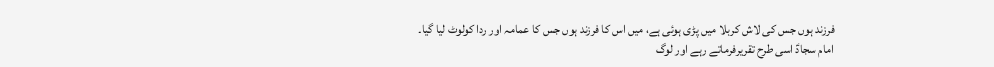فرزند ہوں جس کی لاش کربلا میں پڑی ہوئی ہے، میں اس کا فرزند ہوں جس کا عمامہ اور ردا کولوٹ لیا گیا۔
امام سجادؑ اسی طرح تقریرفرماتے رہے اور لوگ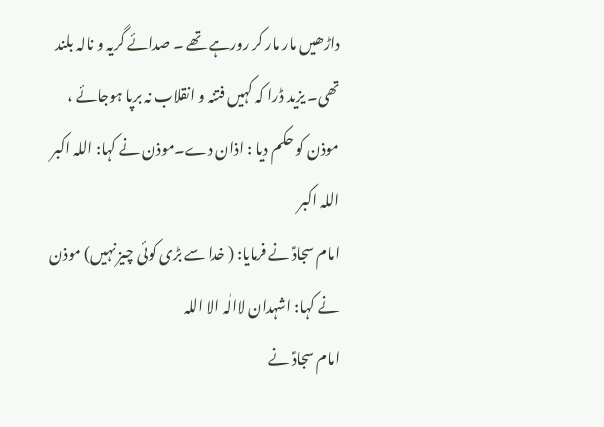داڑھیں مار مار کر رورہے تھے ۔ صدائے گریہ و نالہ بلند تھی۔ یزید ڈرا کہ کہیں فتنہ و انقلاب نہ برپا ہوجائے ، موذن کو حکم دیا : اذان دے۔موذن نے کہا: اللہ اکبر اللہ اکبر
امام سجادؑ نے فرمایا: ( خدا سے بڑی کوئی چیز نہیں) موذن نے کہا: اشہدان لاالٰہ الا اللہ
امام سجادؑ نے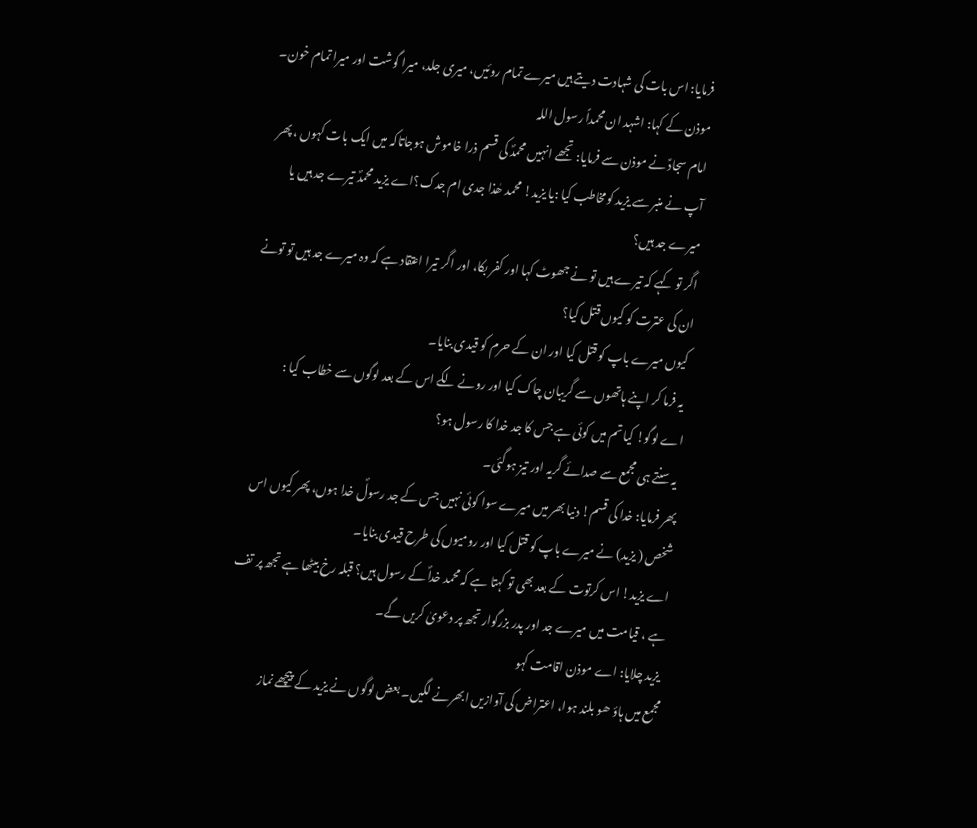فرمایا: اس بات کی شہادت دیتے ہیں میرے تمام روئیں، میری جلد، میرا گوشت اور میرا تمام خون۔
موذن کے کہا: اشہد ان محمداً رسول اللہ
امام سجادؑ نے موذن سے فرمایا: تجھے انہیں محمدؐ کی قسم ذرا خاموش ہوجاتاکہ میں ایک بات کہوں ، پھر آپ نے منبر سے یزید کومخاطب کیا :یا یزید! محمد ھٰذا جدی ام جدک؟اے یزید محمدؐ تیرے جد ہیں یا میرے جد ہیں؟
اگر تو کہے کہ تیرے ہیں تو نے جھوٹ کہا اور کفر بکا، اور اگر تیرا اعتقاد ہے کہ وہ میرے جد ہیں تو تونے ان کی عترت کو کیوں قتل کیا؟
 کیوں میرے باپ کو قتل کیا اور ان کے حرم کو قیدی بنایا۔
 یہ فرما کر اپنے ہاتھوں سے گریبان چاک کیا اور رونے لگے اس کے بعد لوگوں سے خطاب کیا :
اے لوگو! کیا تم میں کوئی ہے جس کا جد خدا کا رسول ہو؟
 یہ سنتے ہی مجمع سے صدائے گریہ اور تیز ہوگئی۔
پھر فرمایا: خدا کی قسم! دنیا بھر میں میرے سوا کوئی نہیں جس کے جد رسولؐ خدا ہوں، پھر کیوں اس شخص ( یزید) نے میرے باپ کو قتل کیا اور رومیوں کی طرح قیدی بنایا۔
اے یزید! اس کرتوت کے بعد بھی تو کہتا ہے کہ محمد خداؐ کے رسول ہیں؟ قبلہ رخ بیٹھا ہے تجھ پر تف ہے ، قیامت میں میرے جد اور پدر بزرگوار تجھ پر دعویٰ کریں گے۔
 یزید چلایا: اے موذن اقامت کہو
مجمع میں ہاؤ ھو بلند ہوا، اعتراض کی آوازیں ابھرنے لگیں۔ بعض لوگوں نے یزید کے پیچھے نماز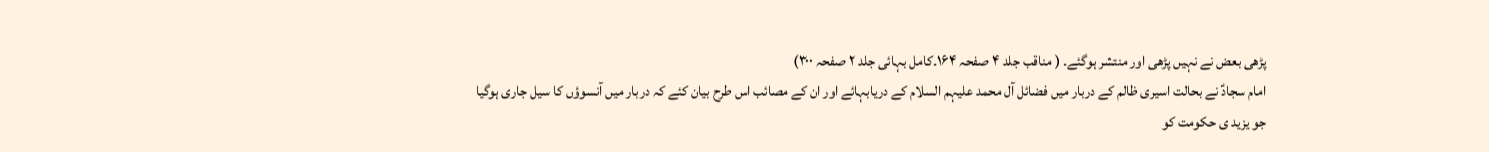پڑھی بعض نے نہیں پڑھی اور منتشر ہوگئے۔ ( مناقب جلد ۴ صفحہ ۱۶۴۔کامل بہائی جلد ۲ صفحہ ۳۰۰)
امام سجادؑ نے بحالت اسیری ظالم کے دربار میں فضائل آل محمد علیہم السلام کے دریابہائے اور ان کے مصائب اس طرح بیان کئے کہ دربار میں آنسوؤں کا سیل جاری ہوگیا جو یزید ی حکومت کو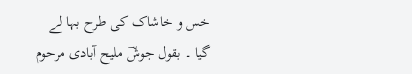خس و خاشاک کی طرح بہا لے گیا ۔ بقول جوشؔ ملیح آبادی مرحوم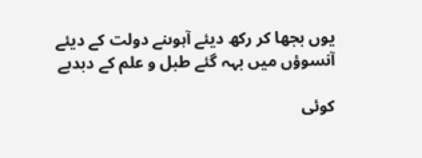یوں بجھا کر رکھ دیئے آہوںنے دولت کے دیئے
آنسوؤں میں بہہ گئے طبل و علم کے دبدبے

کوئی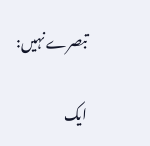تبصرے نہیں:

ایک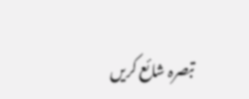تبصرہ شائع کریں